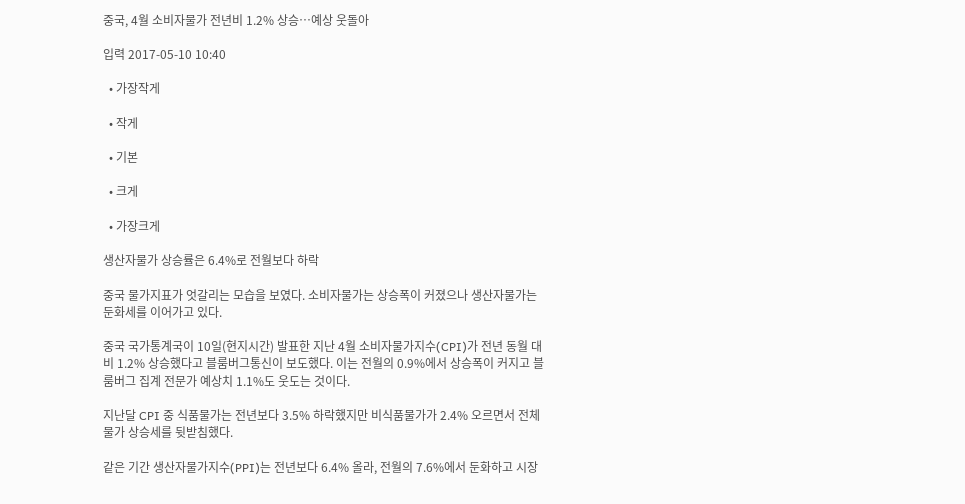중국, 4월 소비자물가 전년비 1.2% 상승…예상 웃돌아

입력 2017-05-10 10:40

  • 가장작게

  • 작게

  • 기본

  • 크게

  • 가장크게

생산자물가 상승률은 6.4%로 전월보다 하락

중국 물가지표가 엇갈리는 모습을 보였다. 소비자물가는 상승폭이 커졌으나 생산자물가는 둔화세를 이어가고 있다.

중국 국가통계국이 10일(현지시간) 발표한 지난 4월 소비자물가지수(CPI)가 전년 동월 대비 1.2% 상승했다고 블룸버그통신이 보도했다. 이는 전월의 0.9%에서 상승폭이 커지고 블룸버그 집계 전문가 예상치 1.1%도 웃도는 것이다.

지난달 CPI 중 식품물가는 전년보다 3.5% 하락했지만 비식품물가가 2.4% 오르면서 전체 물가 상승세를 뒷받침했다.

같은 기간 생산자물가지수(PPI)는 전년보다 6.4% 올라, 전월의 7.6%에서 둔화하고 시장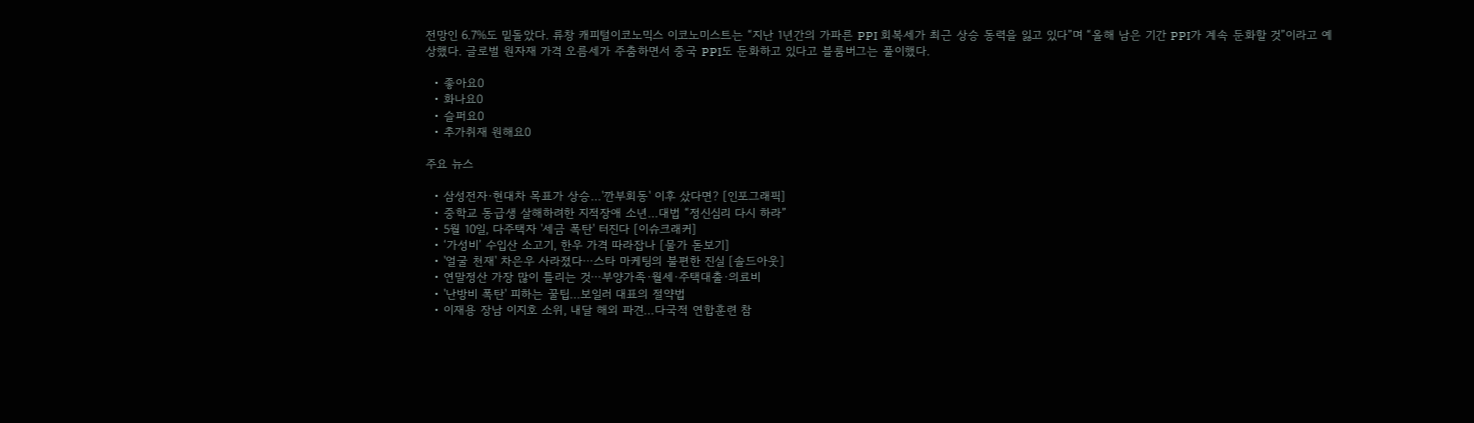전망인 6.7%도 밑돌았다. 류창 캐피털이코노믹스 이코노미스트는 “지난 1년간의 가파른 PPI 회복세가 최근 상승 동력을 잃고 있다”며 “올해 남은 기간 PPI가 계속 둔화할 것”이라고 예상했다. 글로벌 원자재 가격 오름세가 주춤하면서 중국 PPI도 둔화하고 있다고 블룸버그는 풀이했다.

  • 좋아요0
  • 화나요0
  • 슬퍼요0
  • 추가취재 원해요0

주요 뉴스

  • 삼성전자·현대차 목표가 상승…'깐부회동' 이후 샀다면? [인포그래픽]
  • 중학교 동급생 살해하려한 지적장애 소년…대법 “정신심리 다시 하라”
  • 5월 10일, 다주택자 '세금 폭탄' 터진다 [이슈크래커]
  • ‘가성비’ 수입산 소고기, 한우 가격 따라잡나 [물가 돋보기]
  • '얼굴 천재' 차은우 사라졌다⋯스타 마케팅의 불편한 진실 [솔드아웃]
  • 연말정산 가장 많이 틀리는 것⋯부양가족·월세·주택대출·의료비
  • '난방비 폭탄' 피하는 꿀팁…보일러 대표의 절약법
  • 이재용 장남 이지호 소위, 내달 해외 파견…다국적 연합훈련 참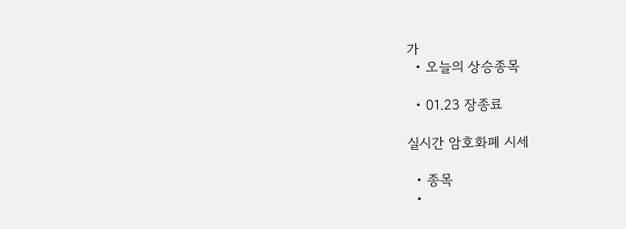가
  • 오늘의 상승종목

  • 01.23 장종료

실시간 암호화폐 시세

  • 종목
  •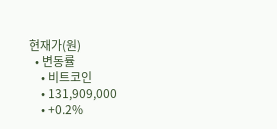현재가(원)
  • 변동률
    • 비트코인
    • 131,909,000
    • +0.2%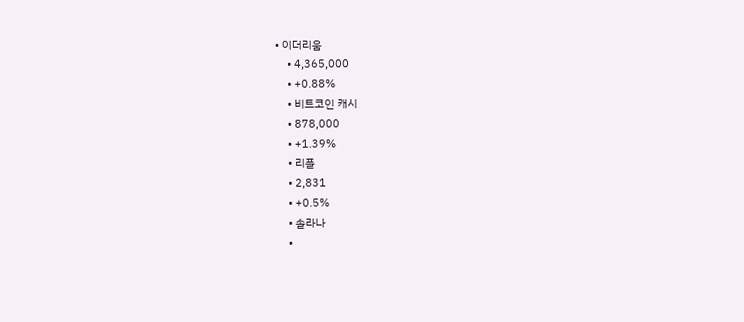• 이더리움
    • 4,365,000
    • +0.88%
    • 비트코인 캐시
    • 878,000
    • +1.39%
    • 리플
    • 2,831
    • +0.5%
    • 솔라나
    •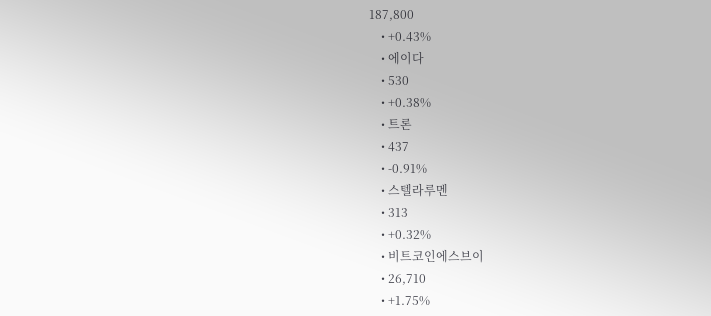187,800
    • +0.43%
    • 에이다
    • 530
    • +0.38%
    • 트론
    • 437
    • -0.91%
    • 스텔라루멘
    • 313
    • +0.32%
    • 비트코인에스브이
    • 26,710
    • +1.75%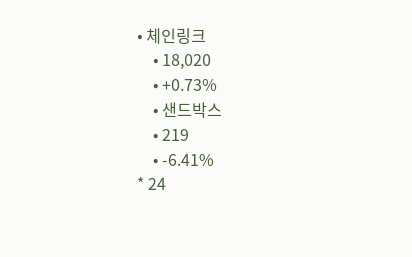• 체인링크
    • 18,020
    • +0.73%
    • 샌드박스
    • 219
    • -6.41%
* 24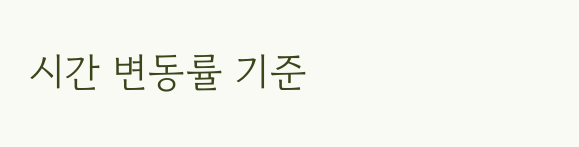시간 변동률 기준